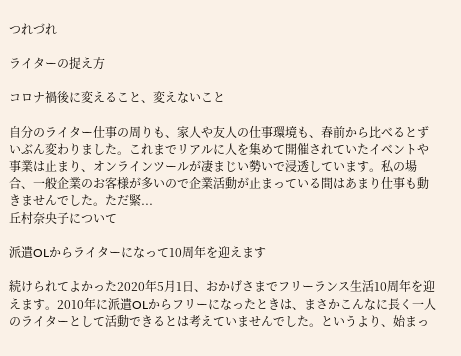つれづれ

ライターの捉え方

コロナ禍後に変えること、変えないこと

自分のライター仕事の周りも、家人や友人の仕事環境も、春前から比べるとずいぶん変わりました。これまでリアルに人を集めて開催されていたイベントや事業は止まり、オンラインツールが凄まじい勢いで浸透しています。私の場合、一般企業のお客様が多いので企業活動が止まっている間はあまり仕事も動きませんでした。ただ緊...
丘村奈央子について

派遣OLからライターになって10周年を迎えます

続けられてよかった2020年5月1日、おかげさまでフリーランス生活10周年を迎えます。2010年に派遣OLからフリーになったときは、まさかこんなに長く一人のライターとして活動できるとは考えていませんでした。というより、始まっ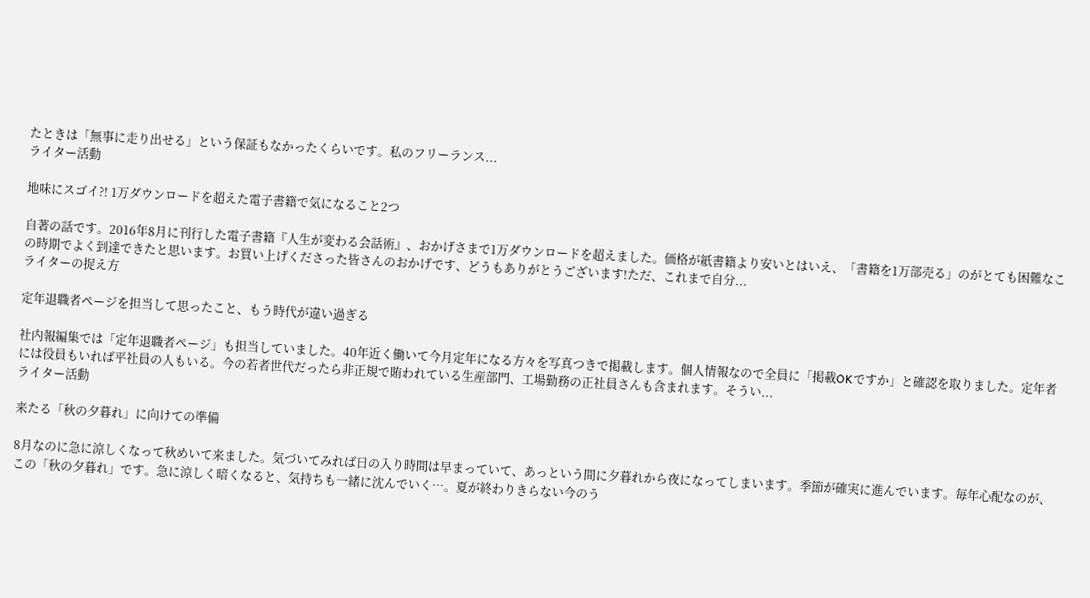たときは「無事に走り出せる」という保証もなかったくらいです。私のフリーランス...
ライター活動

地味にスゴイ?! 1万ダウンロードを超えた電子書籍で気になること2つ

自著の話です。2016年8月に刊行した電子書籍『人生が変わる会話術』、おかげさまで1万ダウンロードを超えました。価格が紙書籍より安いとはいえ、「書籍を1万部売る」のがとても困難なこの時期でよく到達できたと思います。お買い上げくださった皆さんのおかげです、どうもありがとうございます!ただ、これまで自分...
ライターの捉え方

定年退職者ページを担当して思ったこと、もう時代が違い過ぎる

社内報編集では「定年退職者ページ」も担当していました。40年近く働いて今月定年になる方々を写真つきで掲載します。個人情報なので全員に「掲載OKですか」と確認を取りました。定年者には役員もいれば平社員の人もいる。今の若者世代だったら非正規で賄われている生産部門、工場勤務の正社員さんも含まれます。そうい...
ライター活動

来たる「秋の夕暮れ」に向けての準備

8月なのに急に涼しくなって秋めいて来ました。気づいてみれば日の入り時間は早まっていて、あっという間に夕暮れから夜になってしまいます。季節が確実に進んでいます。毎年心配なのが、この「秋の夕暮れ」です。急に涼しく暗くなると、気持ちも一緒に沈んでいく…。夏が終わりきらない今のう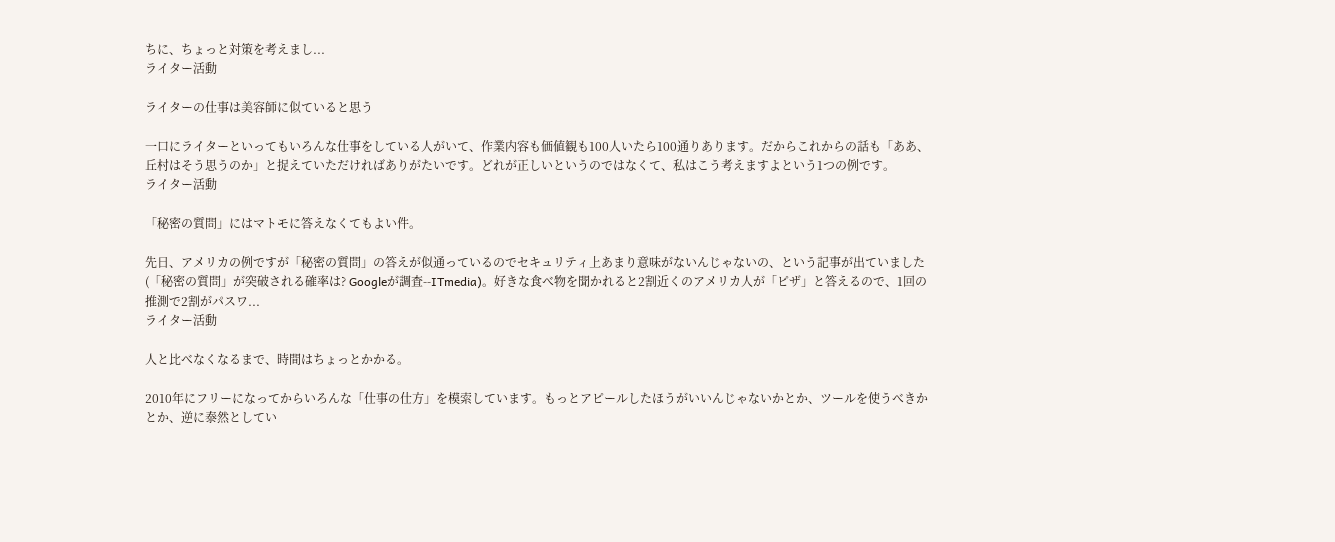ちに、ちょっと対策を考えまし...
ライター活動

ライターの仕事は美容師に似ていると思う

一口にライターといってもいろんな仕事をしている人がいて、作業内容も価値観も100人いたら100通りあります。だからこれからの話も「ああ、丘村はそう思うのか」と捉えていただければありがたいです。どれが正しいというのではなくて、私はこう考えますよという1つの例です。
ライター活動

「秘密の質問」にはマトモに答えなくてもよい件。

先日、アメリカの例ですが「秘密の質問」の答えが似通っているのでセキュリティ上あまり意味がないんじゃないの、という記事が出ていました(「秘密の質問」が突破される確率は? Googleが調査--ITmedia)。好きな食べ物を聞かれると2割近くのアメリカ人が「ピザ」と答えるので、1回の推測で2割がパスワ...
ライター活動

人と比べなくなるまで、時間はちょっとかかる。

2010年にフリーになってからいろんな「仕事の仕方」を模索しています。もっとアピールしたほうがいいんじゃないかとか、ツールを使うべきかとか、逆に泰然としてい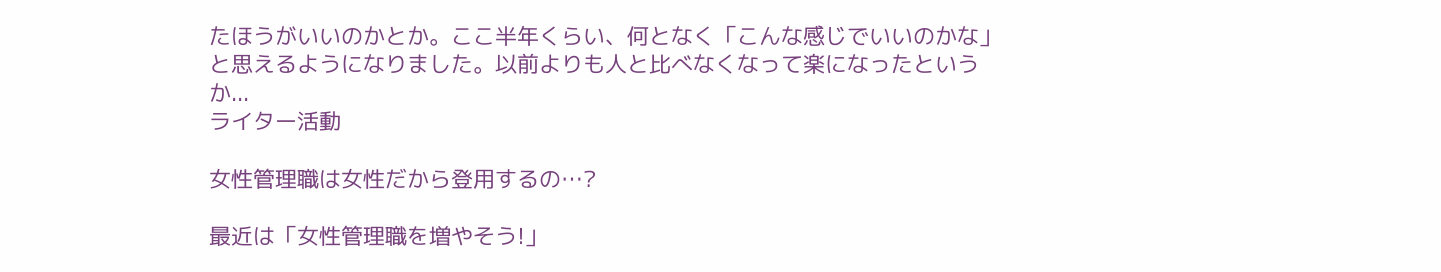たほうがいいのかとか。ここ半年くらい、何となく「こんな感じでいいのかな」と思えるようになりました。以前よりも人と比べなくなって楽になったというか...
ライター活動

女性管理職は女性だから登用するの…?

最近は「女性管理職を増やそう!」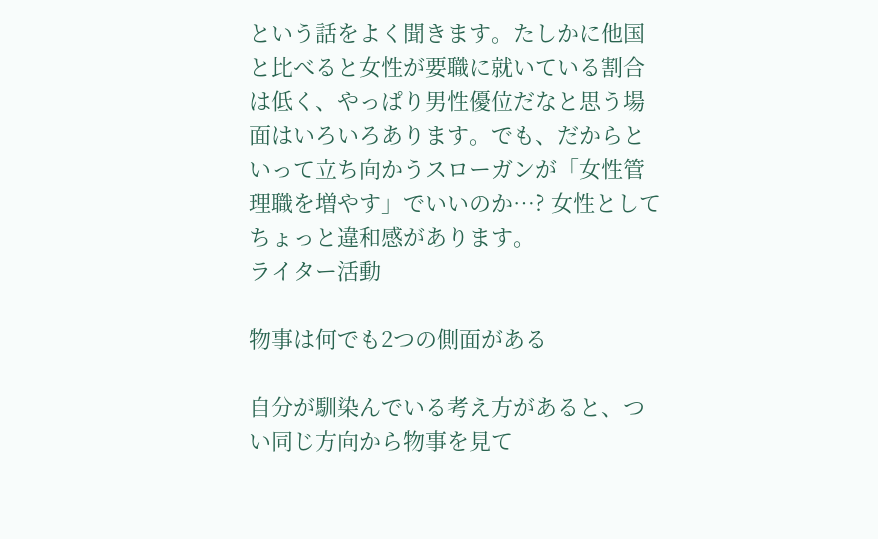という話をよく聞きます。たしかに他国と比べると女性が要職に就いている割合は低く、やっぱり男性優位だなと思う場面はいろいろあります。でも、だからといって立ち向かうスローガンが「女性管理職を増やす」でいいのか…? 女性としてちょっと違和感があります。
ライター活動

物事は何でも2つの側面がある

自分が馴染んでいる考え方があると、つい同じ方向から物事を見て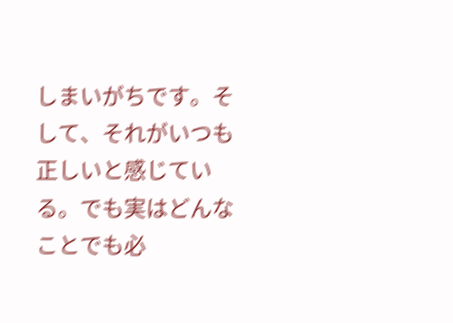しまいがちです。そして、それがいつも正しいと感じている。でも実はどんなことでも必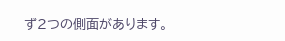ず2つの側面があります。